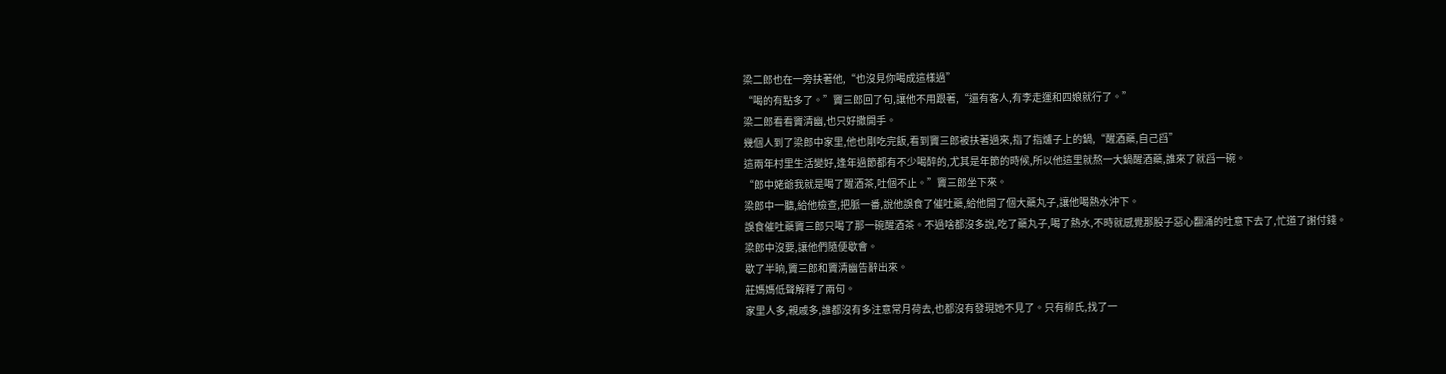梁二郎也在一旁扶著他,“也沒見你喝成這樣過”
“喝的有點多了。”竇三郎回了句,讓他不用跟著,“還有客人,有李走運和四娘就行了。”
梁二郎看看竇清幽,也只好撒開手。
幾個人到了梁郎中家里,他也剛吃完飯,看到竇三郎被扶著過來,指了指爐子上的鍋,“醒酒藥,自己舀”
這兩年村里生活變好,逢年過節都有不少喝醉的,尤其是年節的時候,所以他這里就熬一大鍋醒酒藥,誰來了就舀一碗。
“郎中姥爺我就是喝了醒酒茶,吐個不止。”竇三郎坐下來。
梁郎中一聽,給他檢查,把脈一番,說他誤食了催吐藥,給他開了個大藥丸子,讓他喝熱水沖下。
誤食催吐藥竇三郎只喝了那一碗醒酒茶。不過啥都沒多說,吃了藥丸子,喝了熱水,不時就感覺那股子惡心翻涌的吐意下去了,忙道了謝付錢。
梁郎中沒要,讓他們隨便歇會。
歇了半晌,竇三郎和竇清幽告辭出來。
莊媽媽低聲解釋了兩句。
家里人多,親戚多,誰都沒有多注意常月荷去,也都沒有發現她不見了。只有柳氏,找了一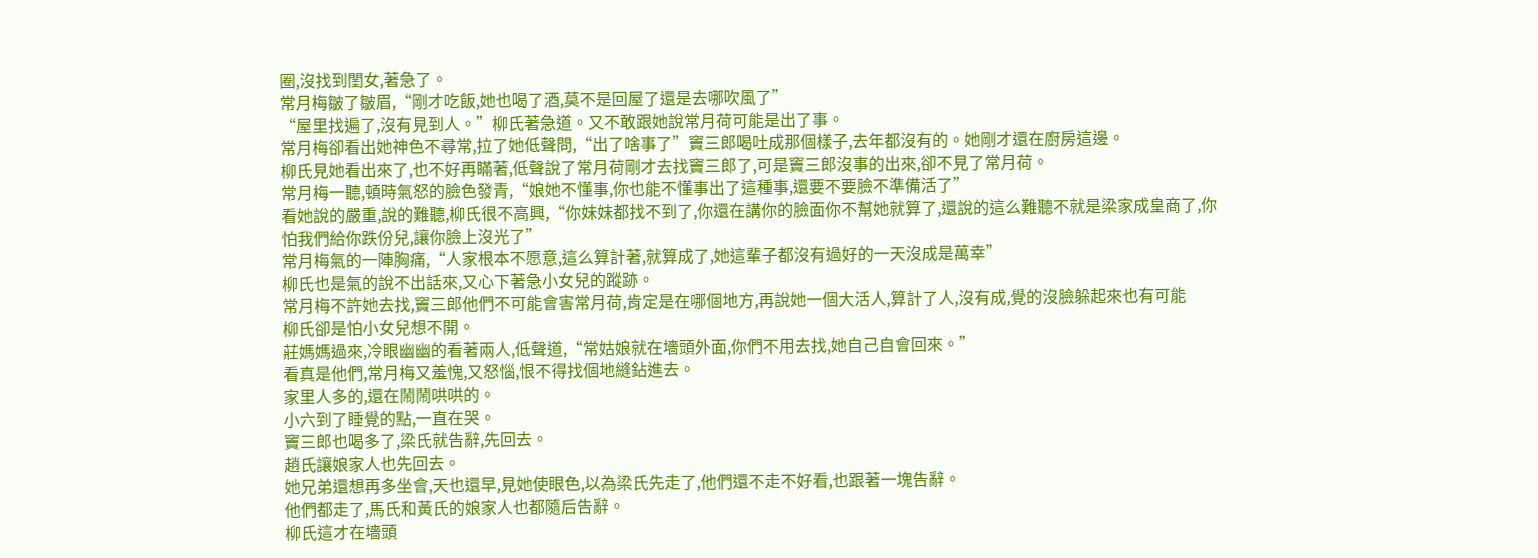圈,沒找到閨女,著急了。
常月梅皺了皺眉,“剛才吃飯,她也喝了酒,莫不是回屋了還是去哪吹風了”
“屋里找遍了,沒有見到人。”柳氏著急道。又不敢跟她說常月荷可能是出了事。
常月梅卻看出她神色不尋常,拉了她低聲問,“出了啥事了”竇三郎喝吐成那個樣子,去年都沒有的。她剛才還在廚房這邊。
柳氏見她看出來了,也不好再瞞著,低聲說了常月荷剛才去找竇三郎了,可是竇三郎沒事的出來,卻不見了常月荷。
常月梅一聽,頓時氣怒的臉色發青,“娘她不懂事,你也能不懂事出了這種事,還要不要臉不準備活了”
看她說的嚴重,說的難聽,柳氏很不高興,“你妹妹都找不到了,你還在講你的臉面你不幫她就算了,還說的這么難聽不就是梁家成皇商了,你怕我們給你跌份兒,讓你臉上沒光了”
常月梅氣的一陣胸痛,“人家根本不愿意,這么算計著,就算成了,她這輩子都沒有過好的一天沒成是萬幸”
柳氏也是氣的說不出話來,又心下著急小女兒的蹤跡。
常月梅不許她去找,竇三郎他們不可能會害常月荷,肯定是在哪個地方,再說她一個大活人,算計了人,沒有成,覺的沒臉躲起來也有可能
柳氏卻是怕小女兒想不開。
莊媽媽過來,冷眼幽幽的看著兩人,低聲道,“常姑娘就在墻頭外面,你們不用去找,她自己自會回來。”
看真是他們,常月梅又羞愧,又怒惱,恨不得找個地縫鉆進去。
家里人多的,還在鬧鬧哄哄的。
小六到了睡覺的點,一直在哭。
竇三郎也喝多了,梁氏就告辭,先回去。
趙氏讓娘家人也先回去。
她兄弟還想再多坐會,天也還早,見她使眼色,以為梁氏先走了,他們還不走不好看,也跟著一塊告辭。
他們都走了,馬氏和黃氏的娘家人也都隨后告辭。
柳氏這才在墻頭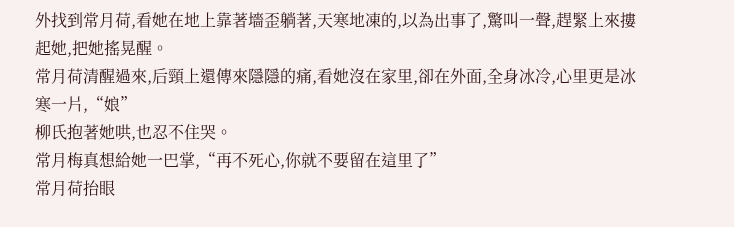外找到常月荷,看她在地上靠著墻歪躺著,天寒地凍的,以為出事了,驚叫一聲,趕緊上來摟起她,把她搖晃醒。
常月荷清醒過來,后頸上還傳來隱隱的痛,看她沒在家里,卻在外面,全身冰冷,心里更是冰寒一片,“娘”
柳氏抱著她哄,也忍不住哭。
常月梅真想給她一巴掌,“再不死心,你就不要留在這里了”
常月荷抬眼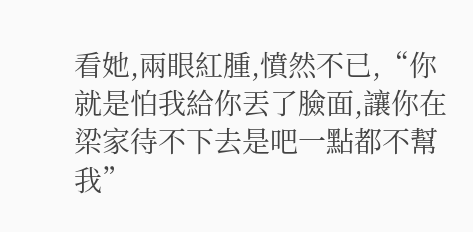看她,兩眼紅腫,憤然不已,“你就是怕我給你丟了臉面,讓你在梁家待不下去是吧一點都不幫我”